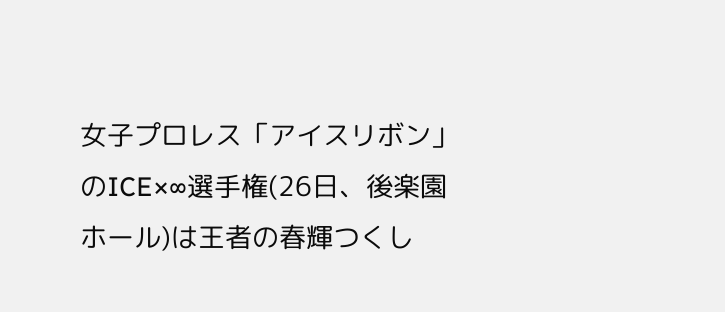女子プロレス「アイスリボン」のICE×∞選手権(26日、後楽園ホール)は王者の春輝つくし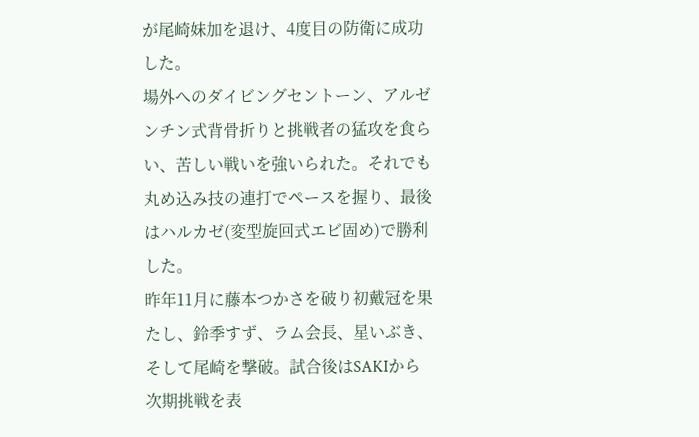が尾崎妹加を退け、4度目の防衛に成功した。
場外へのダイビングセントーン、アルゼンチン式背骨折りと挑戦者の猛攻を食らい、苦しい戦いを強いられた。それでも丸め込み技の連打でペースを握り、最後はハルカゼ(変型旋回式エビ固め)で勝利した。
昨年11月に藤本つかさを破り初戴冠を果たし、鈴季すず、ラム会長、星いぶき、そして尾崎を撃破。試合後はSAKIから次期挑戦を表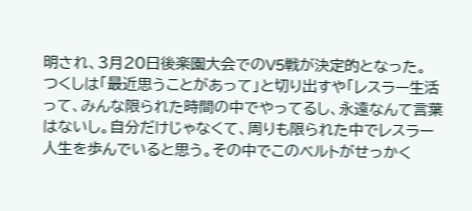明され、3月20日後楽園大会でのV5戦が決定的となった。
つくしは「最近思うことがあって」と切り出すや「レスラー生活って、みんな限られた時間の中でやってるし、永遠なんて言葉はないし。自分だけじゃなくて、周りも限られた中でレスラー人生を歩んでいると思う。その中でこのベルトがせっかく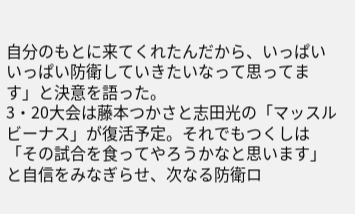自分のもとに来てくれたんだから、いっぱいいっぱい防衛していきたいなって思ってます」と決意を語った。
3・20大会は藤本つかさと志田光の「マッスルビーナス」が復活予定。それでもつくしは「その試合を食ってやろうかなと思います」と自信をみなぎらせ、次なる防衛ロ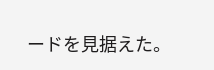ードを見据えた。